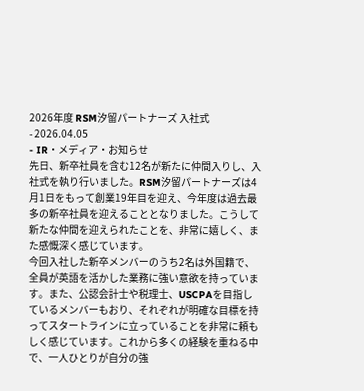2026年度 RSM汐留パートナーズ 入社式
- 2026.04.05
- IR・メディア・お知らせ
先日、新卒社員を含む12名が新たに仲間入りし、入社式を執り行いました。RSM汐留パートナーズは4月1日をもって創業19年目を迎え、今年度は過去最多の新卒社員を迎えることとなりました。こうして新たな仲間を迎えられたことを、非常に嬉しく、また感慨深く感じています。
今回入社した新卒メンバーのうち2名は外国籍で、全員が英語を活かした業務に強い意欲を持っています。また、公認会計士や税理士、USCPAを目指しているメンバーもおり、それぞれが明確な目標を持ってスタートラインに立っていることを非常に頼もしく感じています。これから多くの経験を重ねる中で、一人ひとりが自分の強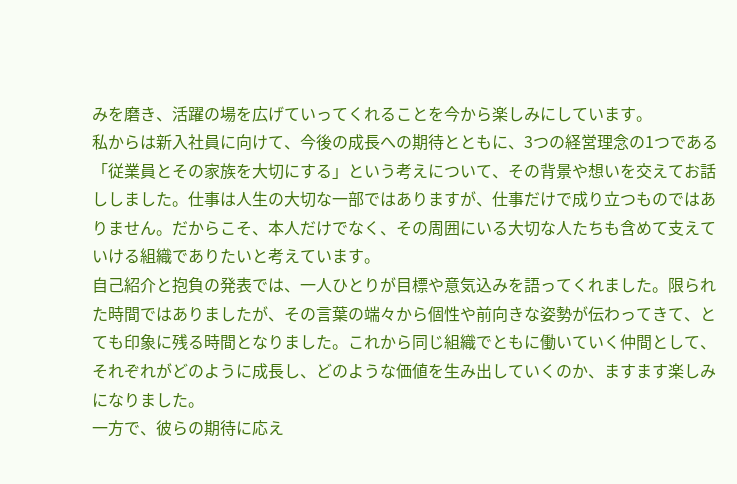みを磨き、活躍の場を広げていってくれることを今から楽しみにしています。
私からは新入社員に向けて、今後の成長への期待とともに、3つの経営理念の1つである「従業員とその家族を大切にする」という考えについて、その背景や想いを交えてお話ししました。仕事は人生の大切な一部ではありますが、仕事だけで成り立つものではありません。だからこそ、本人だけでなく、その周囲にいる大切な人たちも含めて支えていける組織でありたいと考えています。
自己紹介と抱負の発表では、一人ひとりが目標や意気込みを語ってくれました。限られた時間ではありましたが、その言葉の端々から個性や前向きな姿勢が伝わってきて、とても印象に残る時間となりました。これから同じ組織でともに働いていく仲間として、それぞれがどのように成長し、どのような価値を生み出していくのか、ますます楽しみになりました。
一方で、彼らの期待に応え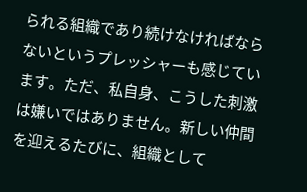られる組織であり続けなければならないというプレッシャーも感じています。ただ、私自身、こうした刺激は嫌いではありません。新しい仲間を迎えるたびに、組織として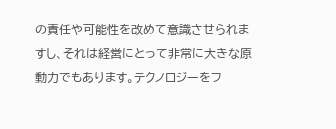の責任や可能性を改めて意識させられますし、それは経営にとって非常に大きな原動力でもあります。テクノロジーをフ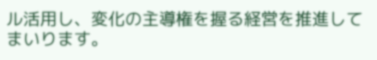ル活用し、変化の主導権を握る経営を推進してまいります。